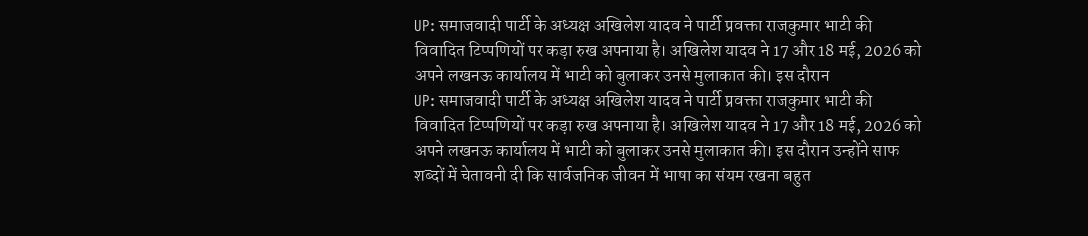UP: समाजवादी पार्टी के अध्यक्ष अखिलेश यादव ने पार्टी प्रवक्ता राजकुमार भाटी की विवादित टिप्पणियों पर कड़ा रुख अपनाया है। अखिलेश यादव ने 17 और 18 मई, 2026 को अपने लखनऊ कार्यालय में भाटी को बुलाकर उनसे मुलाकात की। इस दौरान
UP: समाजवादी पार्टी के अध्यक्ष अखिलेश यादव ने पार्टी प्रवक्ता राजकुमार भाटी की विवादित टिप्पणियों पर कड़ा रुख अपनाया है। अखिलेश यादव ने 17 और 18 मई, 2026 को अपने लखनऊ कार्यालय में भाटी को बुलाकर उनसे मुलाकात की। इस दौरान उन्होंने साफ शब्दों में चेतावनी दी कि सार्वजनिक जीवन में भाषा का संयम रखना बहुत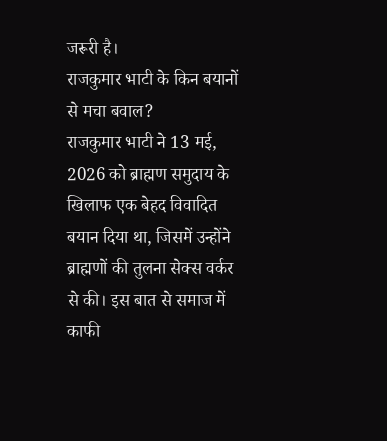जरूरी है।
राजकुमार भाटी के किन बयानों से मचा बवाल?
राजकुमार भाटी ने 13 मई, 2026 को ब्राह्मण समुदाय के खिलाफ एक बेहद विवादित बयान दिया था, जिसमें उन्होंने ब्राह्मणों की तुलना सेक्स वर्कर से की। इस बात से समाज में काफी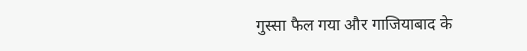गुस्सा फैल गया और गाजियाबाद के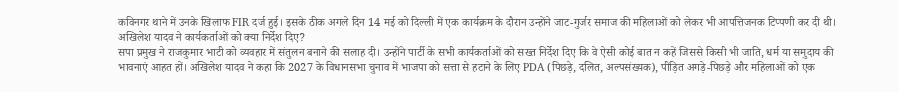कविनगर थाने में उनके खिलाफ FIR दर्ज हुई। इसके ठीक अगले दिन 14 मई को दिल्ली में एक कार्यक्रम के दौरान उन्होंने जाट-गुर्जर समाज की महिलाओं को लेकर भी आपत्तिजनक टिप्पणी कर दी थी।
अखिलेश यादव ने कार्यकर्ताओं को क्या निर्देश दिए?
सपा प्रमुख ने राजकुमार भाटी को व्यवहार में संतुलन बनाने की सलाह दी। उन्होंने पार्टी के सभी कार्यकर्ताओं को सख्त निर्देश दिए कि वे ऐसी कोई बात न कहें जिससे किसी भी जाति, धर्म या समुदाय की भावनाएं आहत हों। अखिलेश यादव ने कहा कि 2027 के विधानसभा चुनाव में भाजपा को सत्ता से हटाने के लिए PDA (पिछड़े, दलित, अल्पसंख्यक), पीड़ित अगड़े-पिछड़े और महिलाओं को एक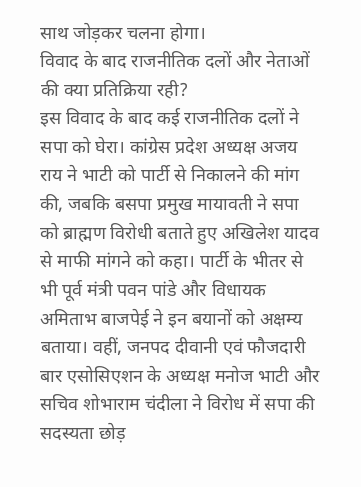साथ जोड़कर चलना होगा।
विवाद के बाद राजनीतिक दलों और नेताओं की क्या प्रतिक्रिया रही?
इस विवाद के बाद कई राजनीतिक दलों ने सपा को घेरा। कांग्रेस प्रदेश अध्यक्ष अजय राय ने भाटी को पार्टी से निकालने की मांग की, जबकि बसपा प्रमुख मायावती ने सपा को ब्राह्मण विरोधी बताते हुए अखिलेश यादव से माफी मांगने को कहा। पार्टी के भीतर से भी पूर्व मंत्री पवन पांडे और विधायक अमिताभ बाजपेई ने इन बयानों को अक्षम्य बताया। वहीं, जनपद दीवानी एवं फौजदारी बार एसोसिएशन के अध्यक्ष मनोज भाटी और सचिव शोभाराम चंदीला ने विरोध में सपा की सदस्यता छोड़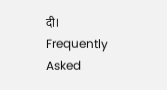दी।
Frequently Asked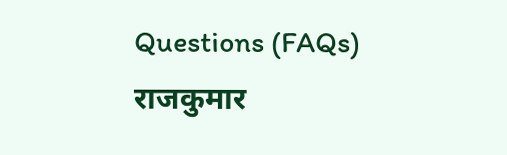Questions (FAQs)
राजकुमार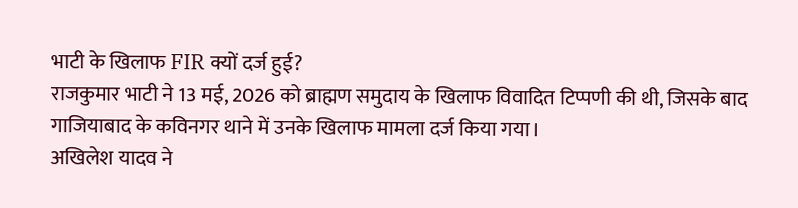भाटी के खिलाफ FIR क्यों दर्ज हुई?
राजकुमार भाटी ने 13 मई, 2026 को ब्राह्मण समुदाय के खिलाफ विवादित टिप्पणी की थी, जिसके बाद गाजियाबाद के कविनगर थाने में उनके खिलाफ मामला दर्ज किया गया।
अखिलेश यादव ने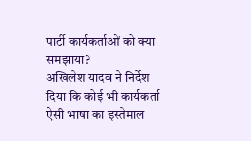पार्टी कार्यकर्ताओं को क्या समझाया?
अखिलेश यादव ने निर्देश दिया कि कोई भी कार्यकर्ता ऐसी भाषा का इस्तेमाल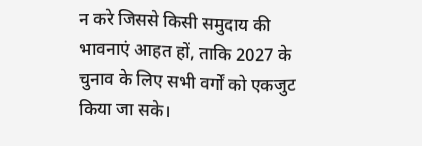न करे जिससे किसी समुदाय की भावनाएं आहत हों, ताकि 2027 के चुनाव के लिए सभी वर्गों को एकजुट किया जा सके।